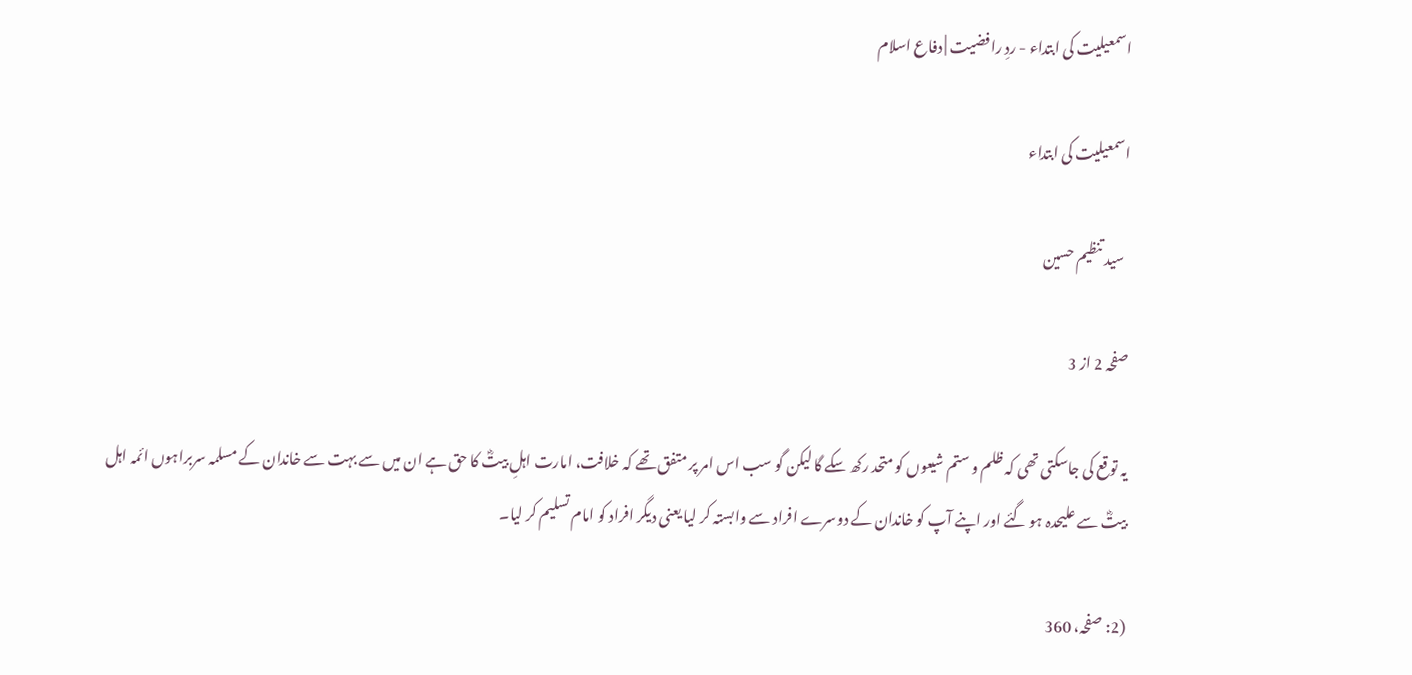اسمعیلیت کی ابتداء - ردِ رافضیت | دفاع اسلام

اسمعیلیت کی ابتداء

  سید تنظیم حسین

صفحہ 2 از 3

یہ توقع کی جاسکتی تھی کہ ظلم و ستم شیعوں کو متحد رکھ سکے گا لیکن گو سب اس امر پر متفق تھے کہ خلافت، امارت اہلِ بیتؓ کا حق ہے ان میں سے بہت سے خاندان کے مسلمہ سربراہوں ائمہ اہل بیتؓ سے علیحدہ ہو گئے اور اپنے آپ کو خاندان کے دوسرے افراد سے وابستہ کر لیا یعنی دیگر افراد کو امام تسلیم کر لیا۔

(2: صفحہ، 360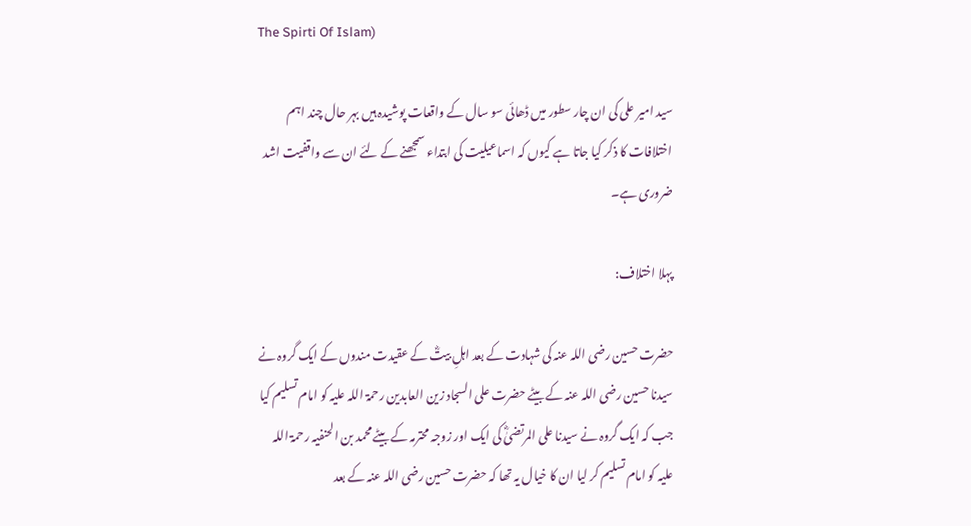The Spirti Of Islam)

سید امیر علی کی ان چار سطور میں ڈھائی سو سال کے واقعات پوشیدہ ہیں بہر حال چند اہم اختلافات کا ذکر کیا جاتا ہے کیوں کہ اسماعیلیت کی ابتداء سمجھنے کے لئے ان سے واقفیت اشد ضروری ہے۔

پہلا اختلاف:

حضرت حسین رضی اللہ عنہ کی شہادت کے بعد اہلِ بیتؓ کے عقیدت مندوں کے ایک گروہ نے سیدنا حسین رضی اللہ عنہ کے بیٹے حضرت علی السجاد زین العابدین رحمۃ اللہ علیہ کو امام تسلیم کیا جب کہ ایک گروہ نے سیدنا علی المرتضیٰؓ کی ایک اور زوجہ محترمہ کے بیٹے محمد بن الحنفیہ رحمۃ اللہ علیہ کو امام تسلیم کر لیا ان کا خیال یہ تھا کہ حضرت حسین رضی اللہ عنہ کے بعد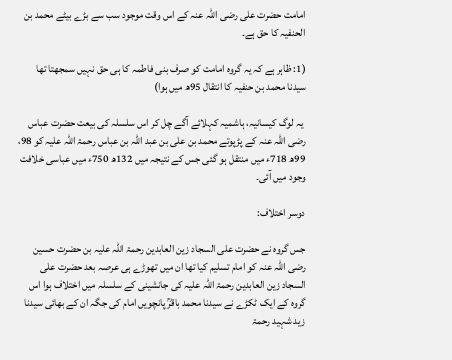امامت حضرت علی رضی اللہ عنہ کے اس وقت موجود سب سے بڑے بیٹے محمد بن الحنفیہ کا حق ہے۔

(1: ظاہر ہے کہ یہ گروہ امامت کو صرف بنی فاطمہ کا ہی حق نہیں سمجھتا تھا سیدنا محمد بن حنفیہ کا انتقال 95ھ میں ہوا)

 یہ لوگ کیسانیہ، ہاشمیہ کہلائے آگے چل کر اس سلسلہ کی بیعت حضرت عباس رضی اللہ عنہ کے پڑپوتے محمد بن علی بن عبد اللہ بن عباس رحمۃ اللہ علیہ کو 98، 99ھ 718ء میں منتقل ہو گئی جس کے نتیجہ میں 132ھ 750ء میں عباسی خلافت وجود میں آئی۔

دوسر اختلاف:

جس گروہ نے حضرت علی السجاد زین العابدین رحمۃ اللہ علیہ بن حضرت حسین رضی اللہ عنہ کو امام تسلیم کیا تھا ان میں تھوڑے ہی عرصہ بعد حضرت علی السجاد زین العابدین رحمۃ اللہ علیہ کی جانشینی کے سلسلہ میں اختلاف ہوا اس گروہ کے ایک ٹکڑے نے سیدنا محمد باقرؒ پانچویں امام کی جگہ ان کے بھائی سیدنا زید شہید رحمۃ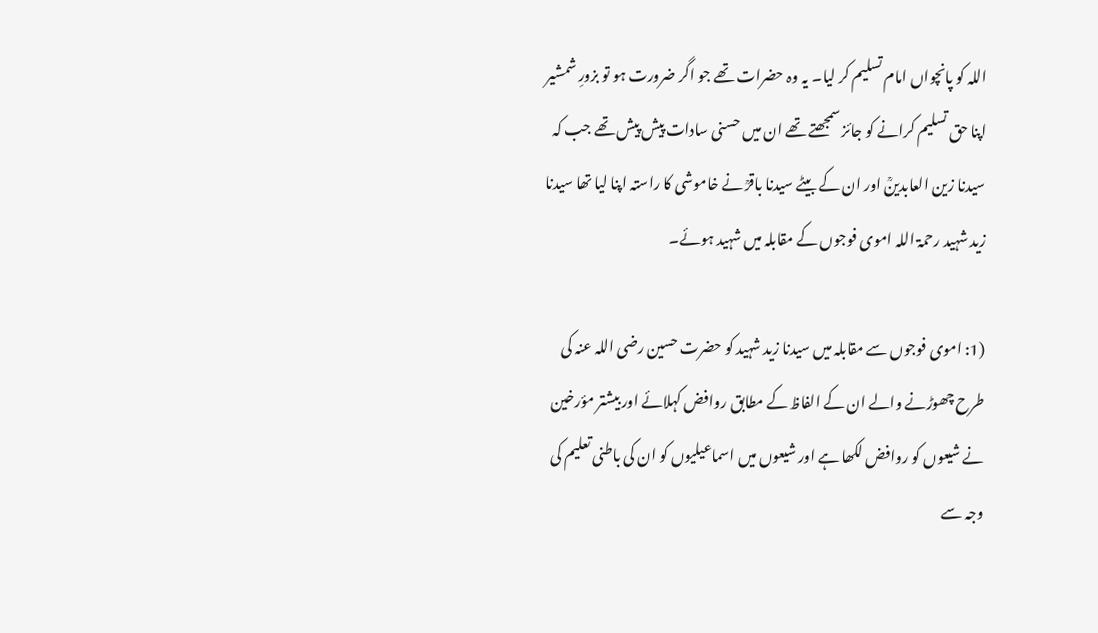اللہ کو پانچواں امام تسلیم کر لیا۔ یہ وہ حضرات تھے جو اگر ضرورت ہو تو بزورِ شمشیر اپنا حق تسلیم کرانے کو جائز سمجھتے تھے ان میں حسنی سادات پیش پیش تھے جب کہ سیدنا زین العابدینؒ اور ان کے بیٹے سیدنا باقرؒ نے خاموشی کا راستہ اپنا لیا تھا سیدنا زید شہید رحمۃ اللہ اموی فوجوں کے مقابلہ میں شہید ہوئے۔

(1: اموی فوجوں سے مقابلہ میں سیدنا زید شہید کو حضرت حسین رضی اللہ عنہ کی طرح چھوڑنے والے ان کے الفاظ کے مطابق روافض کہلائے اور بیشتر مؤرخین نے شیعوں کو روافض لکھا ہے اور شیعوں میں اسماعیلیوں کو ان کی باطنی تعلیم کی وجہ سے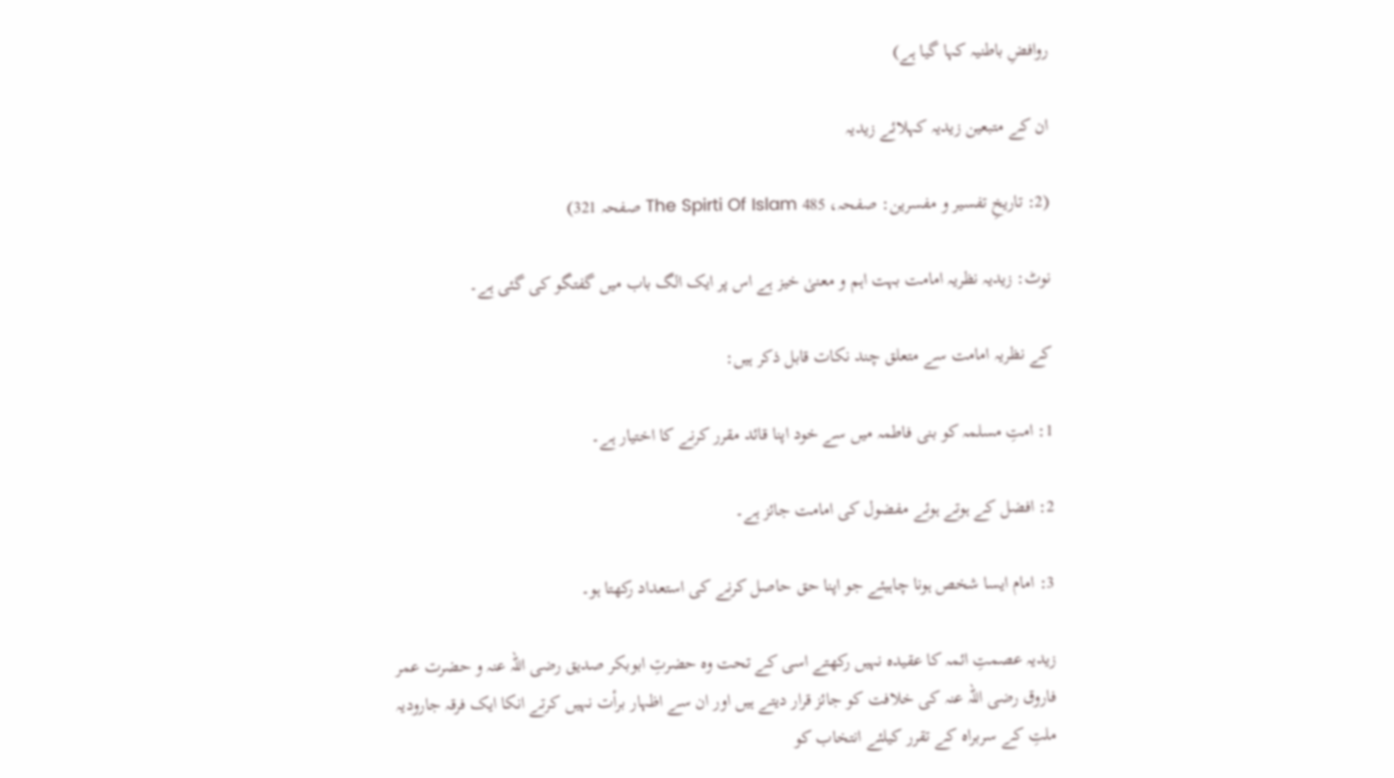روافضِ باطنیہ کہا گیا ہے)

ان کے متبعین زیدیہ کہلائے زیدیہ

(2: تاریخِ تفسیر و مفسرین: صفحہ، 485 The Spirti Of Islam صفحہ 321)

نوٹ: زیدیہ نظریہ امامت بہت اہم و معنیٰ خیز ہے اس پر ایک الگ باب میں گفتگو کی گئی ہے۔

کے نظریہ امامت سے متعلق چند نکات قابل ذکر ہیں:

1: امتِ مسلمہ کو بنی فاطمہ میں سے خود اپنا قائد مقرر کرنے کا اختیار ہے۔

2: افضل کے ہوتے ہوئے مفضول کی امامت جائز ہے۔

3: امام ایسا شخص ہونا چاہیئے جو اپنا حق حاصل کرنے کی استعداد رکھتا ہو۔

زیدیہ عصمتِ ائمہ کا عقیدہ نہیں رکھتے اسی کے تحت وہ حضرتِ ابوبکر صدیق رضی اللہ عنہ و حضرت عمر فاروق رضی اللہ عنہ کی خلافت کو جائز قرار دیتے ہیں اور ان سے اظہار برأت نہیں کرتے انکا ایک فرقہ جارودیہ ملتِ کے سربراہ کے تقرر کیلئے انتخاب کو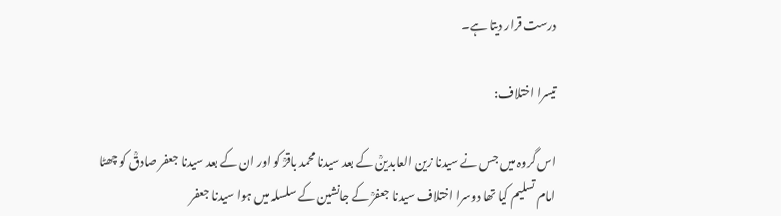درست قرار دیتا ہے۔

تیسرا اختلاف:

اس گروہ میں جس نے سیدنا زین العابدینؒ کے بعد سیدنا محمد باقرؒ کو اور ان کے بعد سیدنا جعفر صادقؒ کو چھٹا امام تسلیم کیا تھا دوسرا اختلاف سیدنا جعفرؒ کے جانشین کے سلسلہ میں ہوا سیدنا جعفر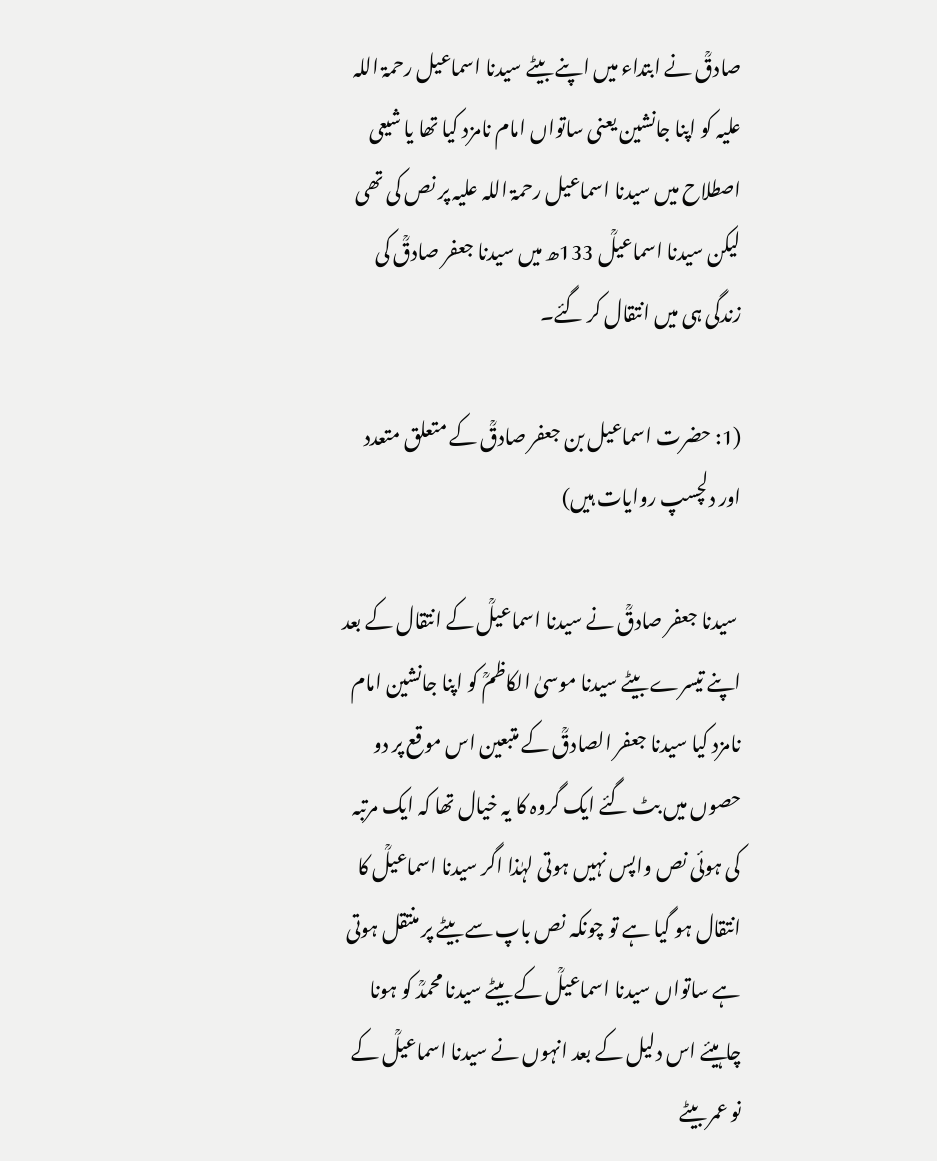صادقؒ نے ابتداء میں اپنے بیٹے سیدنا اسماعیل رحمۃ اللہ علیہ کو اپنا جانشین یعنی ساتواں امام نامزد کیا تھا یا شیعی اصطلاح میں سیدنا اسماعیل رحمۃ اللہ علیہ پر نص کی تھی لیکن سیدنا اسماعیلؒ 133ھ میں سیدنا جعفر صادقؒ کی زندگی ہی میں انتقال کر گئے۔

(1: حضرت اسماعیل بن جعفر صادقؒ کے متعلق متعدد اور دلچسپ روایات ہیں)

 سیدنا جعفر صادقؒ نے سیدنا اسماعیلؒ کے انتقال کے بعد اپنے تیسرے بیٹے سیدنا موسیٰ الکاظمؒ کو اپنا جانشین امام نامزد کیا سیدنا جعفر الصادقؒ کے متبعین اس موقع پر دو حصوں میں بٹ گئے ایک گروہ کا یہ خیال تھا کہ ایک مرتبہ کی ہوئی نص واپس نہیں ہوتی لہٰذا اگر سیدنا اسماعیلؒ کا انتقال ہو گیا ہے تو چونکہ نص باپ سے بیٹے پر منتقل ہوتی ہے ساتواں سیدنا اسماعیلؒ کے بیٹے سیدنا محمدؒ کو ہونا چاہیئے اس دلیل کے بعد انہوں نے سیدنا اسماعیلؒ کے نو عمر بیٹے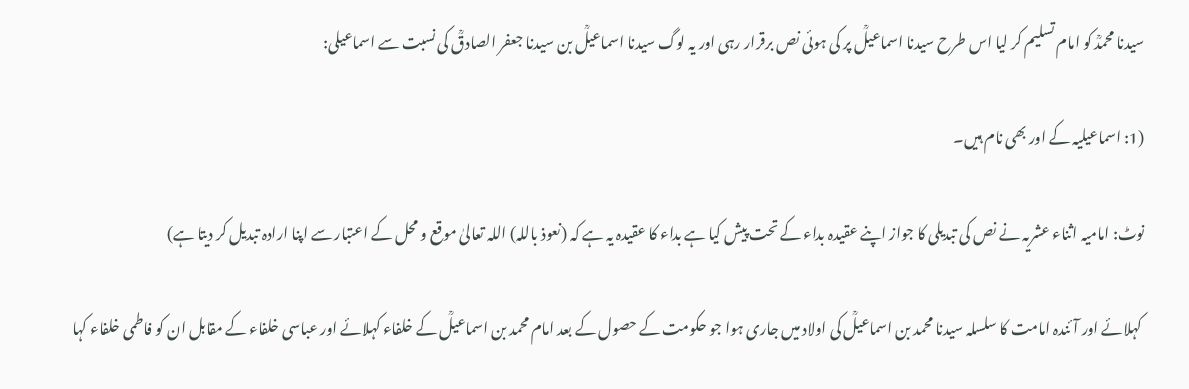سیدنا محمدؒ کو امام تسلیم کر لیا اس طرح سیدنا اسماعیلؒ پر کی ہوئی نص برقرار رہی اور یہ لوگ سیدنا اسماعیلؒ بن سیدنا جعفر الصادقؒ کی نسبت سے اسماعیلی:

(1: اسماعیلیہ کے اور بھی نام ہیں۔

نوٹ: امامیہ اثناء عشریہ نے نص کی تبدیلی کا جواز اپنے عقیدہ بداء کے تحت پیش کیا ہے بداء کا عقیدہ یہ ہے کہ (نعوذ باللہ) اللہ تعالیٰ موقع و محل کے اعتبار سے اپنا ارادہ تبدیل کر دیتا ہے)

 کہلائے اور آئندہ امامت کا سلسلہ سیدنا محمد بن اسماعیلؒ کی اولاد میں جاری ہوا جو حکومت کے حصول کے بعد امام محمد بن اسماعیلؒ کے خلفاء کہلائے اور عباسی خلفاء کے مقابل ان کو فاطمی خلفاء کہا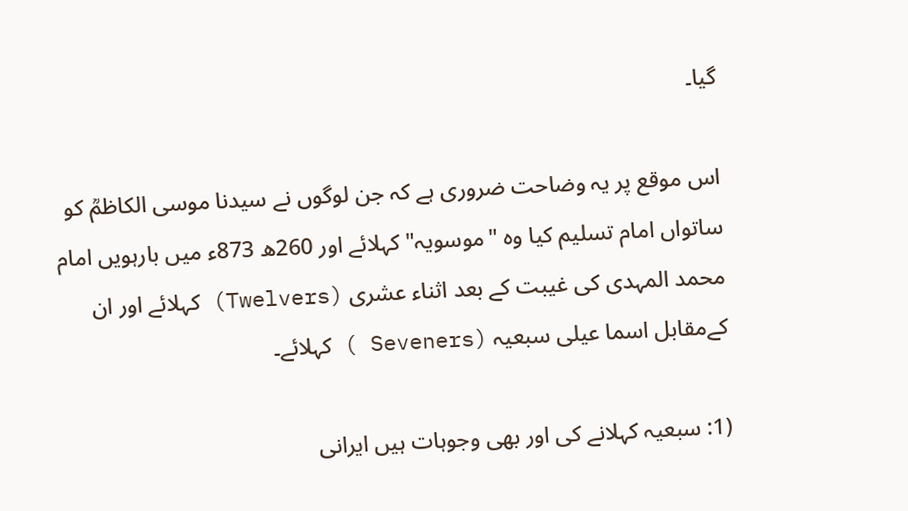گیا۔

اس موقع پر یہ وضاحت ضروری ہے کہ جن لوگوں نے سیدنا موسی الکاظمؒ کو ساتواں امام تسلیم کیا وہ "موسویہ" کہلائے اور 260ھ 873ء میں بارہویں امام محمد المہدی کی غیبت کے بعد اثناء عشری (Twelvers) کہلائے اور ان کےمقابل اسما عیلی سبعیہ (Seveners ) کہلائے۔

(1: سبعیہ کہلانے کی اور بھی وجوہات ہیں ایرانی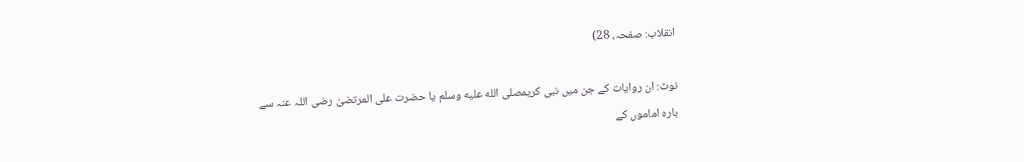انقلاب: صفحہ، 28)

نوٹ: ان روایات کے جن میں نبی کریمصلى الله عليه وسلم یا حضرت علی المرتضیٰ رضی اللہ عنہ سے بارہ اماموں کے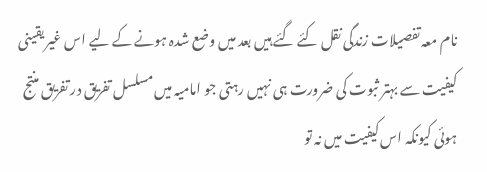نام معہ تفصیلات زندگی نقل کئے گئے ہیں بعد میں وضع شدہ ہونے کے لیے اس غیر یقینی کیفیت سے بہتر ثبوت کی ضرورت ہی نہیں رہتی جو امامیہ میں مسلسل تفریق در تفریق منتج ہوئی کیونکہ اس کیفیت میں نہ تو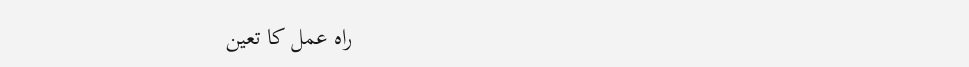راہ عمل کا تعین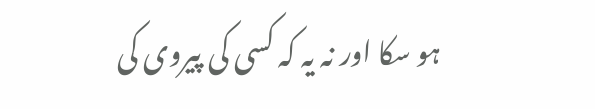ہو سکا اور نہ یہ کہ کسی کی پیروی کی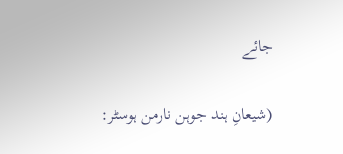جائے

(شیعانِ ہند جوہن نارمن ہوسٹر: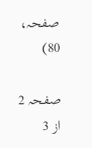صفحہ، 80)

صفحہ 2 از 3